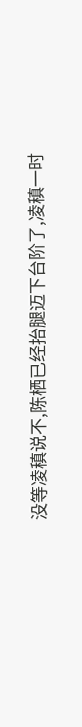没等凌稹说不,陈栖已经抬腿迈下台阶了,凌稹一时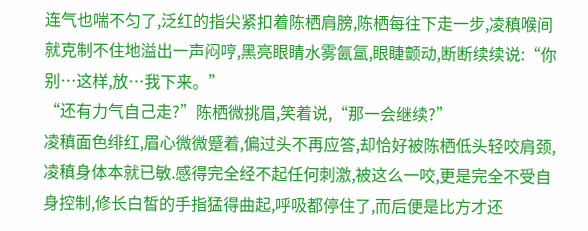连气也喘不匀了,泛红的指尖紧扣着陈栖肩膀,陈栖每往下走一步,凌稹喉间就克制不住地溢出一声闷哼,黑亮眼睛水雾氤氲,眼睫颤动,断断续续说:“你别…这样,放…我下来。”
“还有力气自己走?”陈栖微挑眉,笑着说,“那一会继续?”
凌稹面色绯红,眉心微微蹙着,偏过头不再应答,却恰好被陈栖低头轻咬肩颈,凌稹身体本就已敏.感得完全经不起任何刺激,被这么一咬,更是完全不受自身控制,修长白皙的手指猛得曲起,呼吸都停住了,而后便是比方才还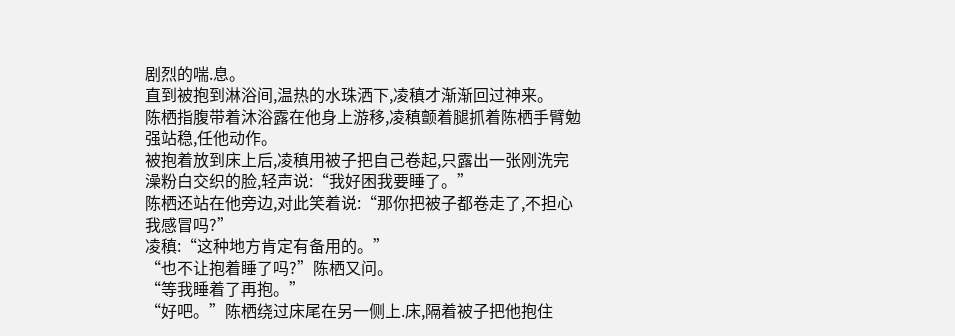剧烈的喘.息。
直到被抱到淋浴间,温热的水珠洒下,凌稹才渐渐回过神来。
陈栖指腹带着沐浴露在他身上游移,凌稹颤着腿抓着陈栖手臂勉强站稳,任他动作。
被抱着放到床上后,凌稹用被子把自己卷起,只露出一张刚洗完澡粉白交织的脸,轻声说:“我好困我要睡了。”
陈栖还站在他旁边,对此笑着说:“那你把被子都卷走了,不担心我感冒吗?”
凌稹:“这种地方肯定有备用的。”
“也不让抱着睡了吗?”陈栖又问。
“等我睡着了再抱。”
“好吧。”陈栖绕过床尾在另一侧上.床,隔着被子把他抱住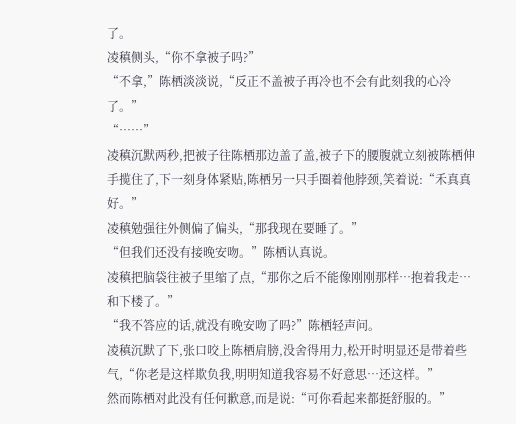了。
凌稹侧头,“你不拿被子吗?”
“不拿,”陈栖淡淡说,“反正不盖被子再冷也不会有此刻我的心冷了。”
“……”
凌稹沉默两秒,把被子往陈栖那边盖了盖,被子下的腰腹就立刻被陈栖伸手揽住了,下一刻身体紧贴,陈栖另一只手圈着他脖颈,笑着说:“禾真真好。”
凌稹勉强往外侧偏了偏头,“那我现在要睡了。”
“但我们还没有接晚安吻。”陈栖认真说。
凌稹把脑袋往被子里缩了点,“那你之后不能像刚刚那样…抱着我走…和下楼了。”
“我不答应的话,就没有晚安吻了吗?”陈栖轻声问。
凌稹沉默了下,张口咬上陈栖肩膀,没舍得用力,松开时明显还是带着些气,“你老是这样欺负我,明明知道我容易不好意思…还这样。”
然而陈栖对此没有任何歉意,而是说:“可你看起来都挺舒服的。”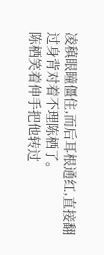凌稹眼瞳僵住,而后耳根通红,直接翻过身背对着不理陈栖了。
陈栖笑着伸手把他转过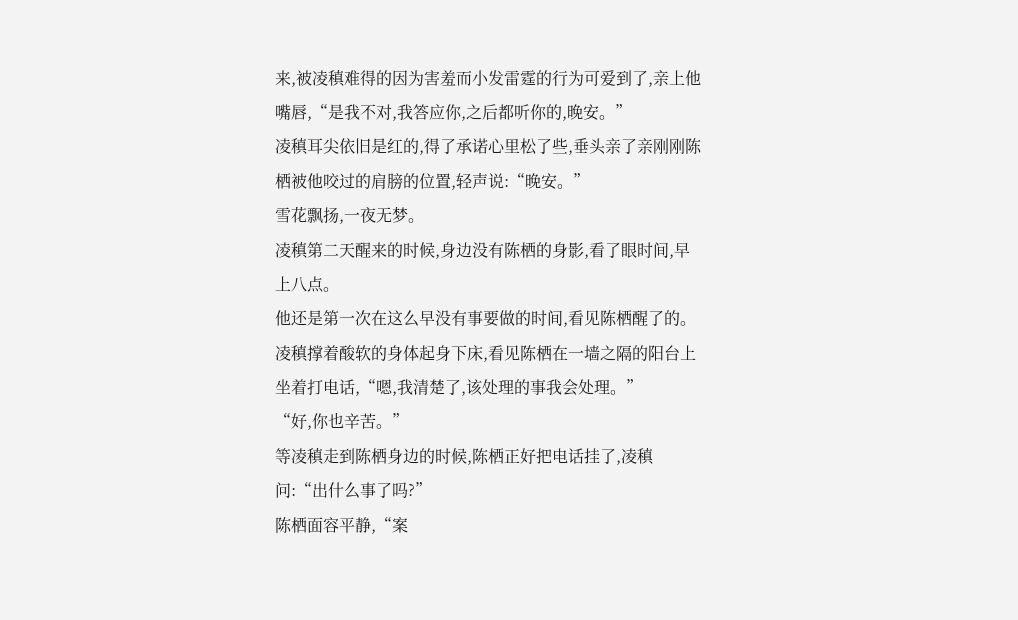来,被凌稹难得的因为害羞而小发雷霆的行为可爱到了,亲上他嘴唇,“是我不对,我答应你,之后都听你的,晚安。”
凌稹耳尖依旧是红的,得了承诺心里松了些,垂头亲了亲刚刚陈栖被他咬过的肩膀的位置,轻声说:“晚安。”
雪花飘扬,一夜无梦。
凌稹第二天醒来的时候,身边没有陈栖的身影,看了眼时间,早上八点。
他还是第一次在这么早没有事要做的时间,看见陈栖醒了的。
凌稹撑着酸软的身体起身下床,看见陈栖在一墙之隔的阳台上坐着打电话,“嗯,我清楚了,该处理的事我会处理。”
“好,你也辛苦。”
等凌稹走到陈栖身边的时候,陈栖正好把电话挂了,凌稹问:“出什么事了吗?”
陈栖面容平静,“案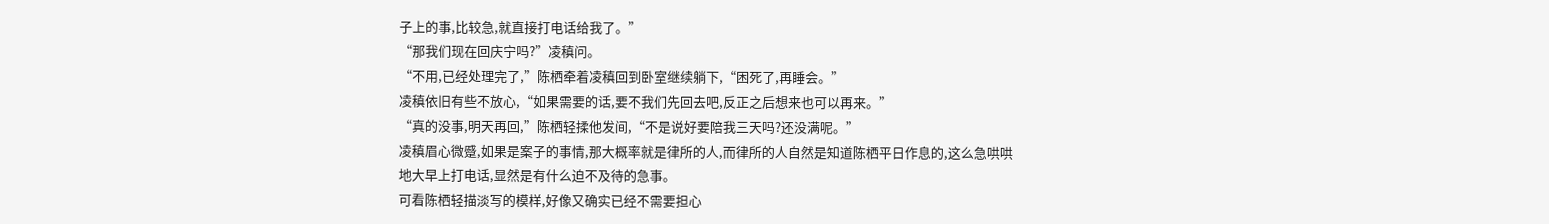子上的事,比较急,就直接打电话给我了。”
“那我们现在回庆宁吗?”凌稹问。
“不用,已经处理完了,”陈栖牵着凌稹回到卧室继续躺下,“困死了,再睡会。”
凌稹依旧有些不放心,“如果需要的话,要不我们先回去吧,反正之后想来也可以再来。”
“真的没事,明天再回,”陈栖轻揉他发间,“不是说好要陪我三天吗?还没满呢。”
凌稹眉心微蹙,如果是案子的事情,那大概率就是律所的人,而律所的人自然是知道陈栖平日作息的,这么急哄哄地大早上打电话,显然是有什么迫不及待的急事。
可看陈栖轻描淡写的模样,好像又确实已经不需要担心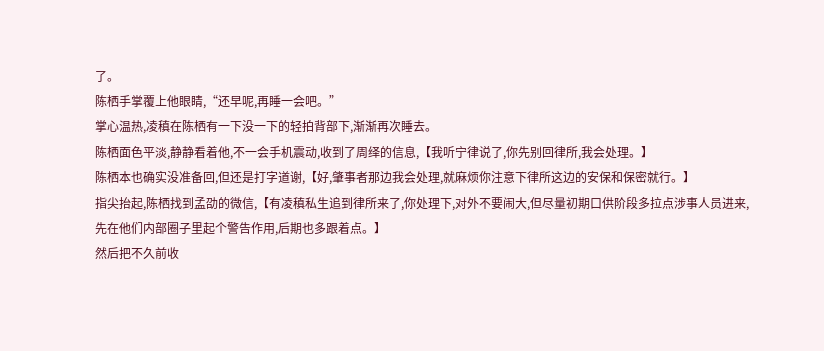了。
陈栖手掌覆上他眼睛,“还早呢,再睡一会吧。”
掌心温热,凌稹在陈栖有一下没一下的轻拍背部下,渐渐再次睡去。
陈栖面色平淡,静静看着他,不一会手机震动,收到了周绎的信息,【我听宁律说了,你先别回律所,我会处理。】
陈栖本也确实没准备回,但还是打字道谢,【好,肇事者那边我会处理,就麻烦你注意下律所这边的安保和保密就行。】
指尖抬起,陈栖找到孟劭的微信,【有凌稹私生追到律所来了,你处理下,对外不要闹大,但尽量初期口供阶段多拉点涉事人员进来,先在他们内部圈子里起个警告作用,后期也多跟着点。】
然后把不久前收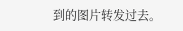到的图片转发过去。